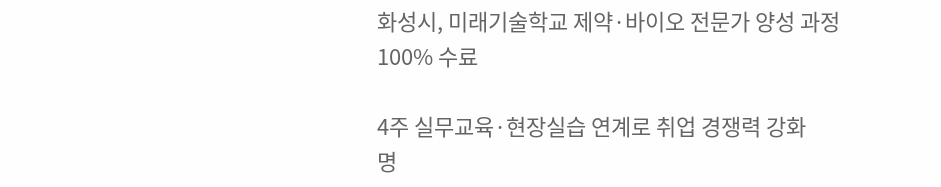화성시, 미래기술학교 제약·바이오 전문가 양성 과정 100% 수료

4주 실무교육·현장실습 연계로 취업 경쟁력 강화
명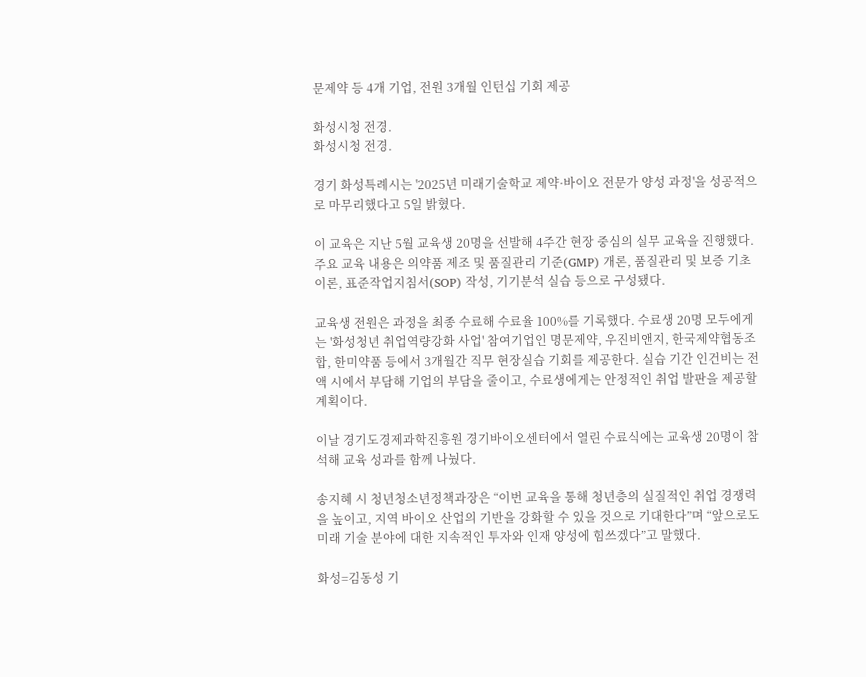문제약 등 4개 기업, 전원 3개월 인턴십 기회 제공

화성시청 전경.
화성시청 전경.

경기 화성특례시는 '2025년 미래기술학교 제약·바이오 전문가 양성 과정'을 성공적으로 마무리했다고 5일 밝혔다.

이 교육은 지난 5월 교육생 20명을 선발해 4주간 현장 중심의 실무 교육을 진행했다. 주요 교육 내용은 의약품 제조 및 품질관리 기준(GMP) 개론, 품질관리 및 보증 기초 이론, 표준작업지침서(SOP) 작성, 기기분석 실습 등으로 구성됐다.

교육생 전원은 과정을 최종 수료해 수료율 100%를 기록했다. 수료생 20명 모두에게는 '화성청년 취업역량강화 사업' 참여기업인 명문제약, 우진비앤지, 한국제약협동조합, 한미약품 등에서 3개월간 직무 현장실습 기회를 제공한다. 실습 기간 인건비는 전액 시에서 부담해 기업의 부담을 줄이고, 수료생에게는 안정적인 취업 발판을 제공할 계획이다.

이날 경기도경제과학진흥원 경기바이오센터에서 열린 수료식에는 교육생 20명이 참석해 교육 성과를 함께 나눴다.

송지혜 시 청년청소년정책과장은 “이번 교육을 통해 청년층의 실질적인 취업 경쟁력을 높이고, 지역 바이오 산업의 기반을 강화할 수 있을 것으로 기대한다”며 “앞으로도 미래 기술 분야에 대한 지속적인 투자와 인재 양성에 힘쓰겠다”고 말했다.

화성=김동성 기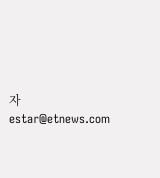자 estar@etnews.com